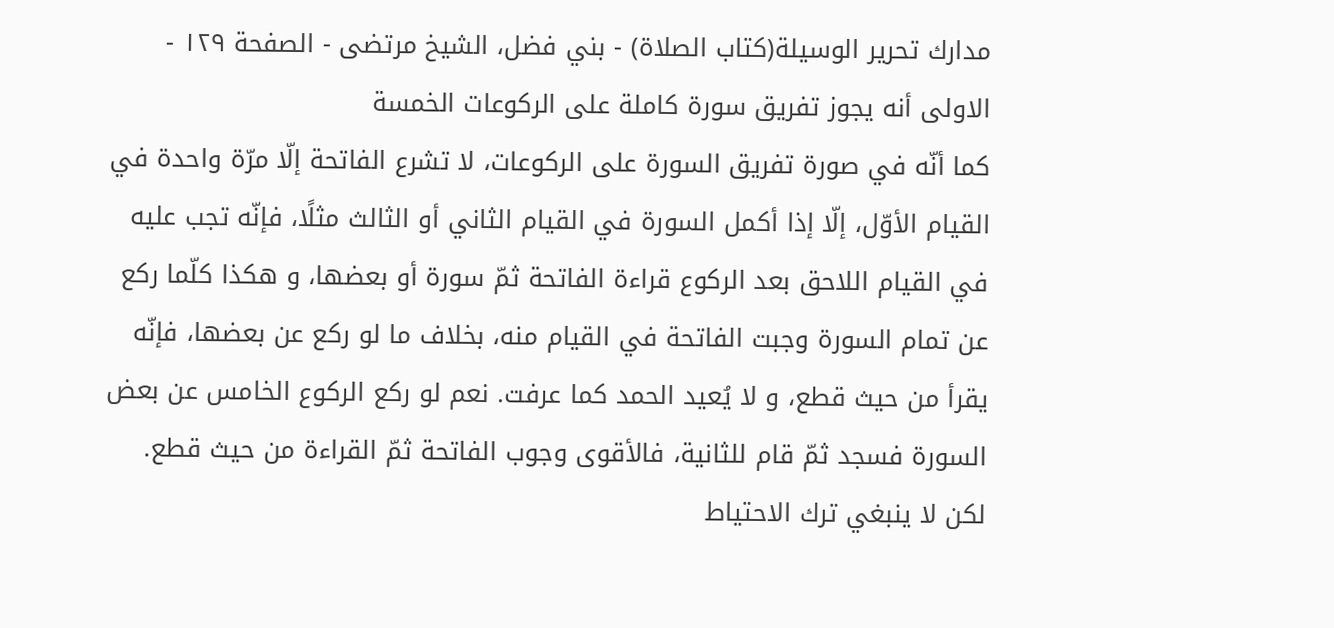مدارك تحرير الوسيلة(كتاب الصلاة) - بني فضل، الشيخ مرتضى - الصفحة ١٢٩ - الاولى أنه يجوز تفريق سورة كاملة على الركوعات الخمسة
كما أنّه في صورة تفريق السورة على الركوعات، لا تشرع الفاتحة إلّا مرّة واحدة في القيام الأوّل، إلّا إذا أكمل السورة في القيام الثاني أو الثالث مثلًا، فإنّه تجب عليه في القيام اللاحق بعد الركوع قراءة الفاتحة ثمّ سورة أو بعضها، و هكذا كلّما ركع عن تمام السورة وجبت الفاتحة في القيام منه، بخلاف ما لو ركع عن بعضها، فإنّه يقرأ من حيث قطع، و لا يُعيد الحمد كما عرفت. نعم لو ركع الركوع الخامس عن بعض السورة فسجد ثمّ قام للثانية، فالأقوى وجوب الفاتحة ثمّ القراءة من حيث قطع. لكن لا ينبغي ترك الاحتياط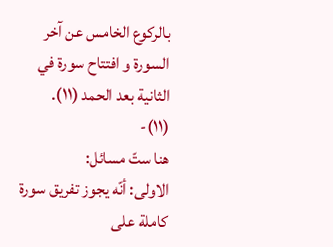بالركوع الخامس عن آخر السورة و افتتاح سورة في الثانية بعد الحمد (١١).
(١١)-
هنا ستّ مسائل:
الاولى: أنّه يجوز تفريق سورة كاملة على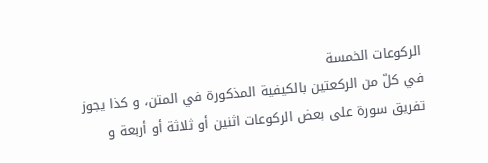الركوعات الخمسة
في كلّ من الركعتين بالكيفية المذكورة في المتن، و كذا يجوز تفريق سورة على بعض الركوعات اثنين أو ثلاثة أو أربعة و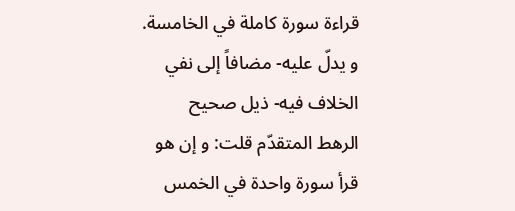قراءة سورة كاملة في الخامسة. و يدلّ عليه- مضافاً إلى نفي الخلاف فيه- ذيل صحيح
الرهط المتقدّم قلت: و إن هو قرأ سورة واحدة في الخمس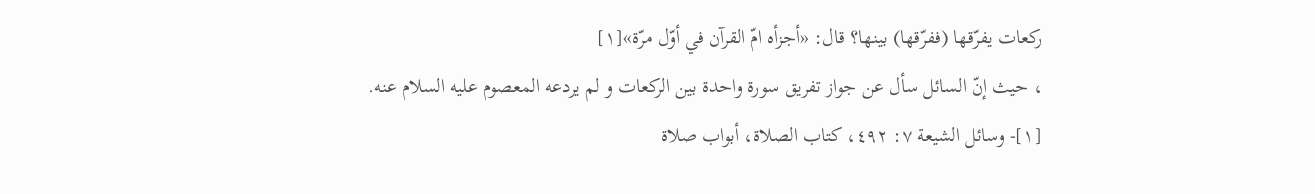ركعات يفرّقها (ففرّقها) بينها؟ قال: «أجزأه امّ القرآن في أوّل مرّة»[١]
، حيث إنّ السائل سأل عن جواز تفريق سورة واحدة بين الركعات و لم يردعه المعصوم عليه السلام عنه.
[١]- وسائل الشيعة ٧: ٤٩٢، كتاب الصلاة، أبواب صلاة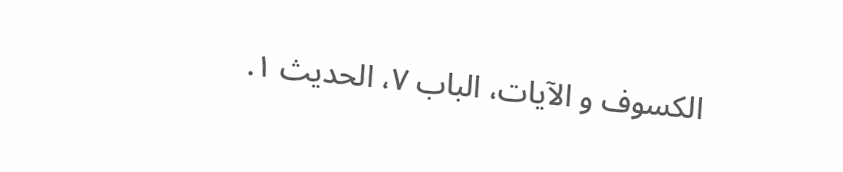الكسوف و الآيات، الباب ٧، الحديث ١.